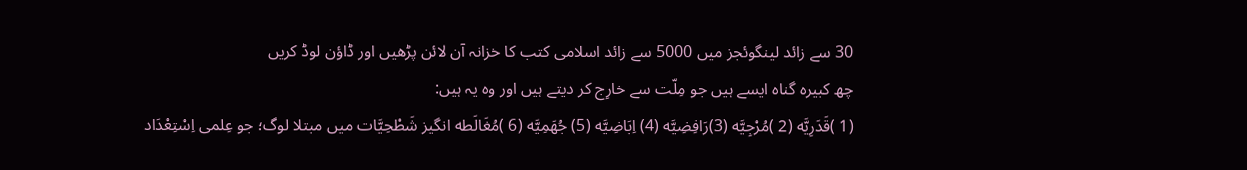30 سے زائد لینگوئجز میں 5000 سے زائد اسلامی کتب کا خزانہ آن لائن پڑھیں اور ڈاؤن لوڈ کریں
چھ کبیرہ گناہ ایسے ہیں جو مِلّت سے خارِج کر دیتے ہیں اور وہ یہ ہیں:
(1 )قَدَرِیَّه (2 )مُرْجِیَّه (3)رَافِضِیَّه (4) اِبَاضِیَّه (5) جُھَمِیَّه (6 )مُغَالَطه انگیز شَطْحِیَّات میں مبتلا لوگ؛ جو عِلمی اِسْتِعْدَاد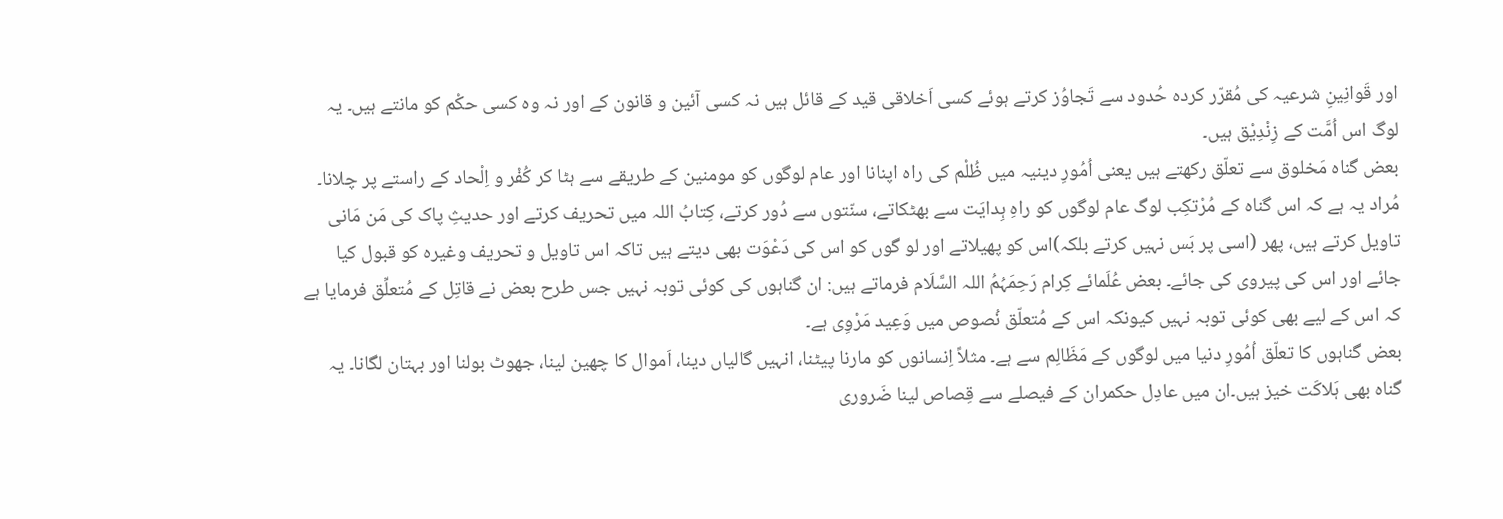اور قَوانِینِ شرعیہ کی مُقرّر کردہ حُدود سے تَجاوُز کرتے ہوئے کسی اَخلاقی قید کے قائل ہیں نہ کسی آئین و قانون کے اور نہ وہ کسی حکْم کو مانتے ہیں۔ یہ لوگ اس اُمَّت کے زِنْدِیْق ہیں۔
بعض گناہ مَخلوق سے تعلّق رکھتے ہیں یعنی اُمُورِ دینیہ میں ظُلْم کی راہ اپنانا اور عام لوگوں کو مومنین کے طریقے سے ہٹا کر کُفْر و اِلْحاد کے راستے پر چلانا۔ مُراد یہ ہے کہ اس گناہ کے مُرْتکِب لوگ عام لوگوں کو راہِ ہِدایَت سے بھٹکاتے، سنّتوں سے دُور کرتے، کِتابُ اللہ میں تحریف کرتے اور حدیثِ پاک کی مَن مَانی تاویل کرتے ہیں، پھر (اسی پر بَس نہیں کرتے بلکہ)اس کو پھیلاتے اور لو گوں کو اس کی دَعْوَت بھی دیتے ہیں تاکہ اس تاویل و تحریف وغیرہ کو قبول کیا جائے اور اس کی پیروی کی جائے۔ بعض عُلَمائے کِرام رَحِمَہُمُ اللہ السَّلَام فرماتے ہیں: ان گناہوں کی کوئی توبہ نہیں جس طرح بعض نے قاتِل کے مُتعلِّق فرمایا ہے کہ اس کے لیے بھی کوئی توبہ نہیں کیونکہ اس کے مُتعلّق نُصوص میں وَعِید مَرْوِی ہے۔
بعض گناہوں کا تعلّق اُمُورِ دنیا میں لوگوں کے مَظَالِم سے ہے۔ مثلاً اِنسانوں کو مارنا پیٹنا، انہیں گالیاں دینا، اَموال کا چھین لینا، جھوٹ بولنا اور بہتان لگانا۔ یہ گناہ بھی ہَلاکَت خیز ہیں۔ان میں عادِل حکمران کے فیصلے سے قِصاص لینا ضَروری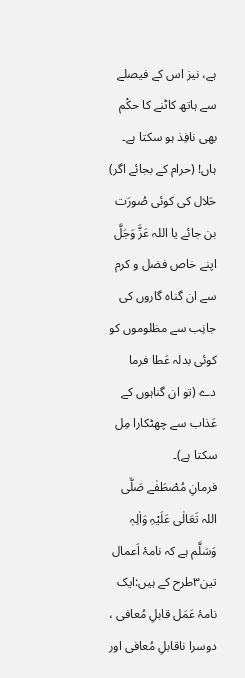ہے، نیز اس کے فیصلے سے ہاتھ کاٹنے کا حکْم بھی نافِذ ہو سکتا ہے۔ ہاں! (حرام کے بجائے اگر) حَلال کی کوئی صُورَت بن جائے یا اللہ عَزَّ وَجَلَّ اپنے خاص فضل و کرم سے ان گناہ گاروں کی جانِب سے مظلوموں کو کوئی بدلہ عَطا فرما دے (تو ان گناہوں کے عَذاب سے چھٹکارا مِل سکتا ہے)۔
فرمانِ مُصْطَفٰے صَلَّی اللہ تَعَالٰی عَلَیْہِ وَاٰلِہٖ وَسَلَّم ہے کہ نامۂ اَعمال تین۳طرح کے ہیں:ایک نامۂ عَمَل قابلِ مُعافی ، دوسرا ناقابلِ مُعافی اور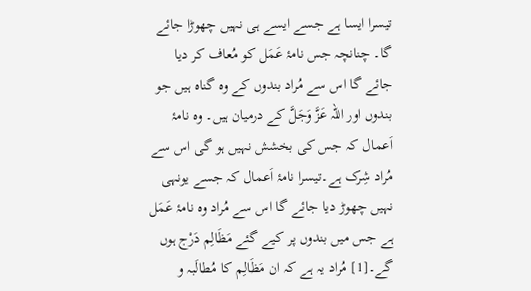تیسرا ایسا ہے جسے ایسے ہی نہیں چھوڑا جائے گا۔ چنانچہ جس نامۂ عَمَل کو مُعاف کر دیا جائے گا اس سے مُراد بندوں کے وہ گناہ ہیں جو بندوں اور اللہ عَزَّ وَجَلَّ کے درمیان ہیں۔ وہ نامۂ اَعمال کہ جس کی بخشش نہیں ہو گی اس سے مُراد شِرک ہے۔تیسرا نامۂ اَعمال کہ جسے یونہی نہیں چھوڑ دیا جائے گا اس سے مُراد وہ نامۂ عَمَل ہے جس میں بندوں پر کیے گئے مَظَالِم دَرْج ہوں گے۔[1] مُراد یہ ہے کہ ان مَظَالِم کا مُطالَبہ و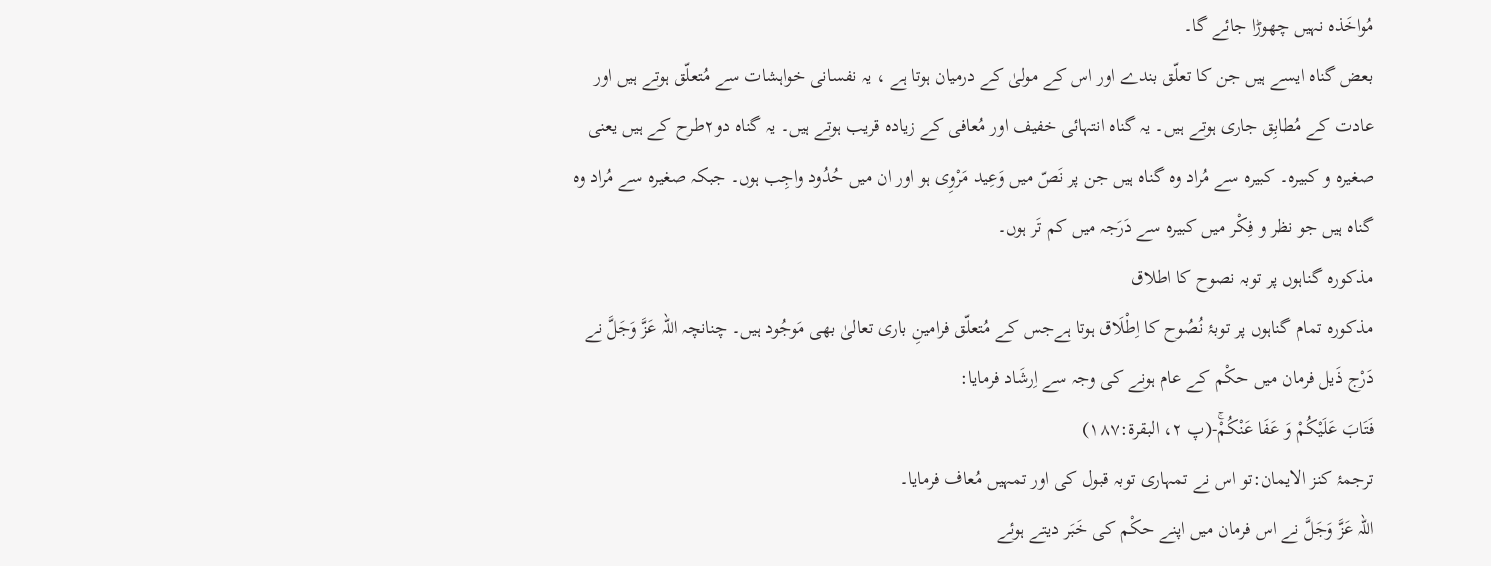مُواخَذہ نہیں چھوڑا جائے گا۔
بعض گناہ ایسے ہیں جن کا تعلّق بندے اور اس کے مولیٰ کے درمیان ہوتا ہے ، یہ نفسانی خواہشات سے مُتعلّق ہوتے ہیں اور عادت کے مُطابِق جاری ہوتے ہیں۔ یہ گناہ انتہائی خفیف اور مُعافی کے زیادہ قریب ہوتے ہیں۔ یہ گناہ دو۲طرح کے ہیں یعنی صغیرہ و کبیرہ۔ کبیرہ سے مُراد وہ گناہ ہیں جن پر نَصّ میں وَعِید مَرْوِی ہو اور ان میں حُدُود واجِب ہوں۔ جبکہ صغیرہ سے مُراد وہ گناہ ہیں جو نظر و فِکْر میں کبیرہ سے دَرَجہ میں کم تَر ہوں۔
مذکورہ گناہوں پر توبہ نصوح کا اطلاق
مذکورہ تمام گناہوں پر توبۂ نُصُوح کا اِطْلَاق ہوتا ہےجس کے مُتعلّق فرامینِ باری تعالیٰ بھی مَوجُود ہیں۔ چنانچہ اللہ عَزَّ وَجَلَّ نے دَرْج ذَیل فرمان میں حکْم کے عام ہونے کی وجہ سے اِرشَاد فرمایا:
فَتَابَ عَلَیْكُمْ وَ عَفَا عَنْكُمْۚ-(پ ۲، البقرة:۱۸۷)
ترجمۂ کنز الایمان:تو اس نے تمہاری توبہ قبول کی اور تمہیں مُعاف فرمایا۔
اللہ عَزَّ وَجَلَّ نے اس فرمان میں اپنے حکْم کی خَبَر دیتے ہوئے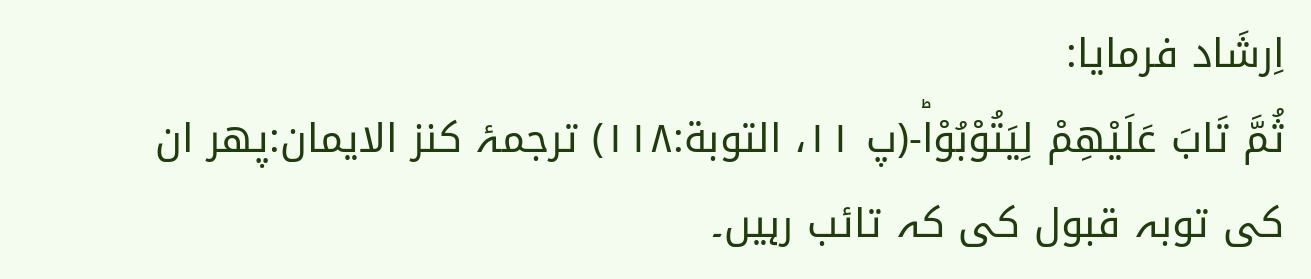اِرشَاد فرمایا:
ثُمَّ تَابَ عَلَیْهِمْ لِیَتُوْبُوْاؕ-(پ ۱۱، التوبة:۱۱۸) ترجمۂ کنز الایمان:پھر ان کی توبہ قبول کی کہ تائب رہیں۔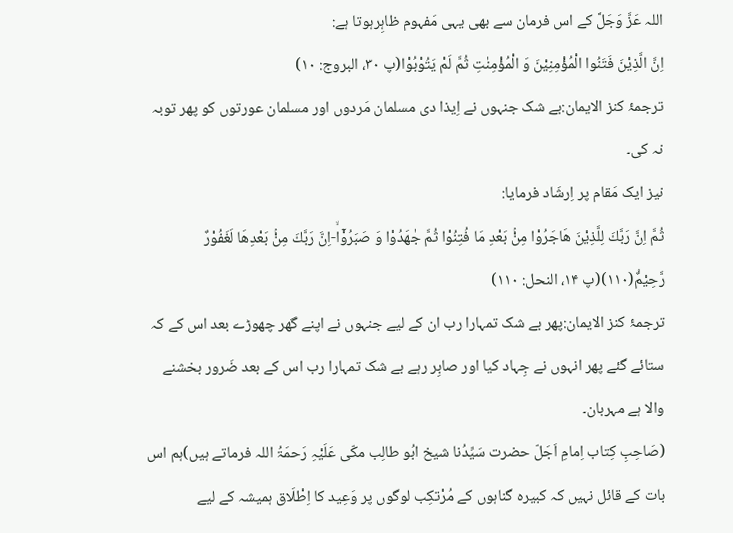اللہ عَزَّ وَجَلَّ کے اس فرمان سے بھی یہی مَفہوم ظاہِرہوتا ہے:
اِنَّ الَّذِیْنَ فَتَنُوا الْمُؤْمِنِیْنَ وَ الْمُؤْمِنٰتِ ثُمَّ لَمْ یَتُوْبُوْا(پ ۳۰، البروج: ۱۰)
ترجمۂ کنز الایمان:بے شک جنہوں نے اِیذا دی مسلمان مَردوں اور مسلمان عورتوں کو پھر توبہ نہ کی۔
نیز ایک مَقام پر اِرشَاد فرمایا:
ثُمَّ اِنَّ رَبَّكَ لِلَّذِیْنَ هَاجَرُوْا مِنْۢ بَعْدِ مَا فُتِنُوْا ثُمَّ جٰهَدُوْا وَ صَبَرُوْۤاۙ-اِنَّ رَبَّكَ مِنْۢ بَعْدِهَا لَغَفُوْرٌ رَّحِیْمٌ۠(۱۱۰)(پ ۱۴، النحل: ۱۱۰)
ترجمۂ کنز الایمان:پھر بے شک تمہارا رب ان کے لیے جنہوں نے اپنے گھر چھوڑے بعد اس کے کہ ستائے گئے پھر انہوں نے جِہاد کیا اور صابِر رہے بے شک تمہارا رب اس کے بعد ضَرور بخشنے والا ہے مہربان۔
(صَاحِبِ کِتاب اِمامِ اَجَلّ حضرت سَیِّدُنا شیخ ابُو طالِب مکّی عَلَیْہِ رَحمَۃُ اللہ فرماتے ہیں)ہم اس بات کے قائل نہیں کہ کبیرہ گناہوں کے مُرْتکِب لوگوں پر وَعِید کا اِطْلَاق ہمیشہ کے لیے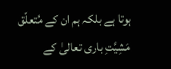ہوتا ہے بلکہ ہم ان کے مُتعلّق مَشِیَّتِ باری تعالیٰ کے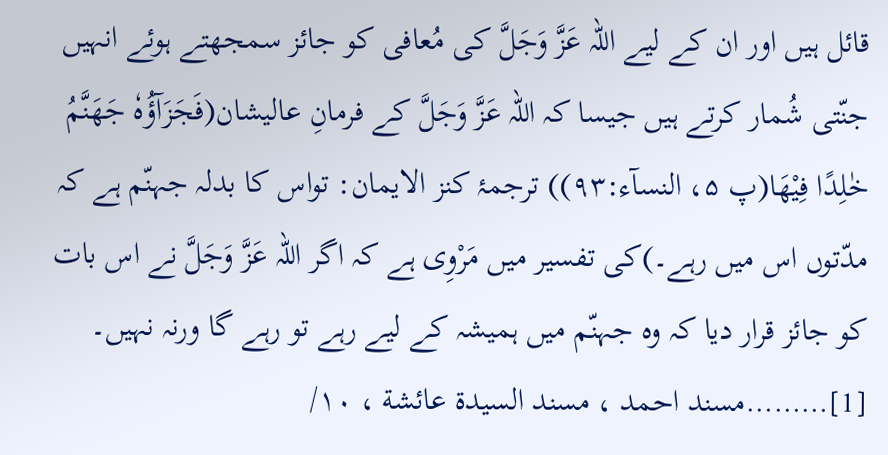قائل ہیں اور ان کے لیے اللہ عَزَّ وَجَلَّ کی مُعافی کو جائز سمجھتے ہوئے انہیں جنّتی شُمار کرتے ہیں جیسا کہ اللہ عَزَّ وَجَلَّ کے فرمانِ عالیشان(فَجَزَآؤُهٗ جَهَنَّمُ خٰلِدًا فِیْهَا(پ ۵، النسآء:۹۳)) ترجمۂ کنز الایمان: تواس کا بدلہ جہنّم ہے کہ مدّتوں اس میں رہے۔)کی تفسیر میں مَرْوِی ہے کہ اگر اللہ عَزَّ وَجَلَّ نے اس بات کو جائز قرار دیا کہ وہ جہنّم میں ہمیشہ کے لیے رہے تو رہے گا ورنہ نہیں۔
[1]………مسند احمد ، مسند السیدة عائشة ، ۱۰/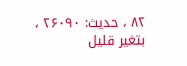۸۲ ، حدیث: ۲۶۰۹۰ ، بتغیر قلیل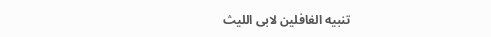تنبیه الغافلین لابی اللیث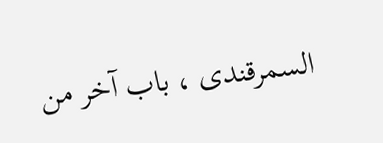السمرقندی ، باب آخر من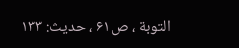التوبة ، ص۶۱ ، حدیث: ۱۳۳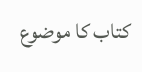کتاب کا موضوع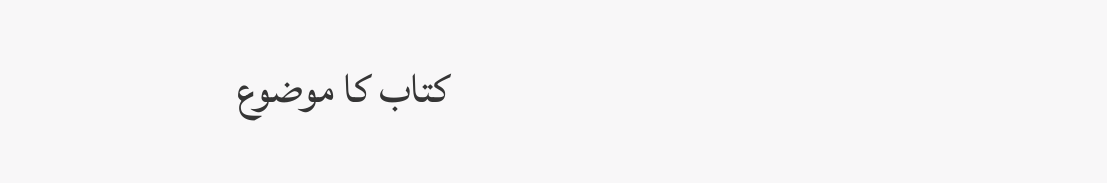کتاب کا موضوع